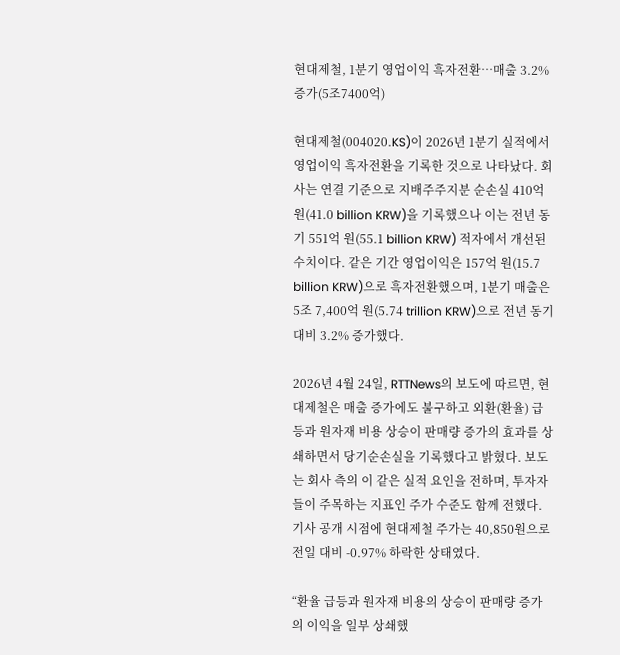현대제철, 1분기 영업이익 흑자전환…매출 3.2% 증가(5조7400억)

현대제철(004020.KS)이 2026년 1분기 실적에서 영업이익 흑자전환을 기록한 것으로 나타났다. 회사는 연결 기준으로 지배주주지분 순손실 410억 원(41.0 billion KRW)을 기록했으나 이는 전년 동기 551억 원(55.1 billion KRW) 적자에서 개선된 수치이다. 같은 기간 영업이익은 157억 원(15.7 billion KRW)으로 흑자전환했으며, 1분기 매출은 5조 7,400억 원(5.74 trillion KRW)으로 전년 동기 대비 3.2% 증가했다.

2026년 4월 24일, RTTNews의 보도에 따르면, 현대제철은 매출 증가에도 불구하고 외환(환율) 급등과 원자재 비용 상승이 판매량 증가의 효과를 상쇄하면서 당기순손실을 기록했다고 밝혔다. 보도는 회사 측의 이 같은 실적 요인을 전하며, 투자자들이 주목하는 지표인 주가 수준도 함께 전했다. 기사 공개 시점에 현대제철 주가는 40,850원으로 전일 대비 -0.97% 하락한 상태였다.

“환율 급등과 원자재 비용의 상승이 판매량 증가의 이익을 일부 상쇄했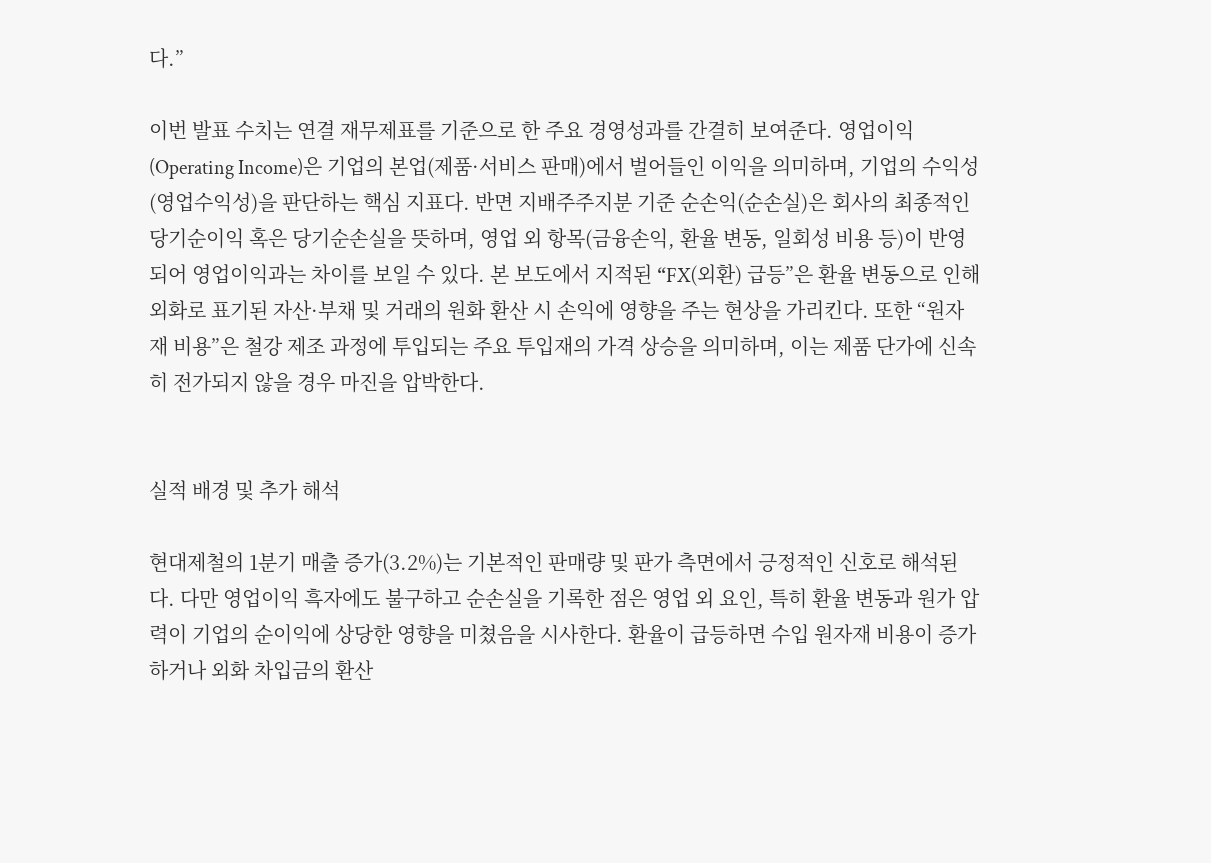다.”

이번 발표 수치는 연결 재무제표를 기준으로 한 주요 경영성과를 간결히 보여준다. 영업이익(Operating Income)은 기업의 본업(제품·서비스 판매)에서 벌어들인 이익을 의미하며, 기업의 수익성(영업수익성)을 판단하는 핵심 지표다. 반면 지배주주지분 기준 순손익(순손실)은 회사의 최종적인 당기순이익 혹은 당기순손실을 뜻하며, 영업 외 항목(금융손익, 환율 변동, 일회성 비용 등)이 반영되어 영업이익과는 차이를 보일 수 있다. 본 보도에서 지적된 “FX(외환) 급등”은 환율 변동으로 인해 외화로 표기된 자산·부채 및 거래의 원화 환산 시 손익에 영향을 주는 현상을 가리킨다. 또한 “원자재 비용”은 철강 제조 과정에 투입되는 주요 투입재의 가격 상승을 의미하며, 이는 제품 단가에 신속히 전가되지 않을 경우 마진을 압박한다.


실적 배경 및 추가 해석

현대제철의 1분기 매출 증가(3.2%)는 기본적인 판매량 및 판가 측면에서 긍정적인 신호로 해석된다. 다만 영업이익 흑자에도 불구하고 순손실을 기록한 점은 영업 외 요인, 특히 환율 변동과 원가 압력이 기업의 순이익에 상당한 영향을 미쳤음을 시사한다. 환율이 급등하면 수입 원자재 비용이 증가하거나 외화 차입금의 환산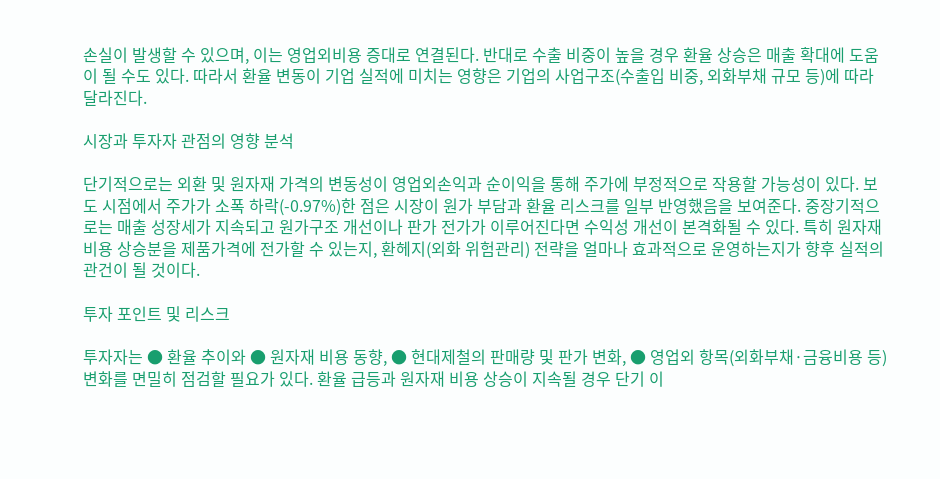손실이 발생할 수 있으며, 이는 영업외비용 증대로 연결된다. 반대로 수출 비중이 높을 경우 환율 상승은 매출 확대에 도움이 될 수도 있다. 따라서 환율 변동이 기업 실적에 미치는 영향은 기업의 사업구조(수출입 비중, 외화부채 규모 등)에 따라 달라진다.

시장과 투자자 관점의 영향 분석

단기적으로는 외환 및 원자재 가격의 변동성이 영업외손익과 순이익을 통해 주가에 부정적으로 작용할 가능성이 있다. 보도 시점에서 주가가 소폭 하락(-0.97%)한 점은 시장이 원가 부담과 환율 리스크를 일부 반영했음을 보여준다. 중장기적으로는 매출 성장세가 지속되고 원가구조 개선이나 판가 전가가 이루어진다면 수익성 개선이 본격화될 수 있다. 특히 원자재 비용 상승분을 제품가격에 전가할 수 있는지, 환헤지(외화 위험관리) 전략을 얼마나 효과적으로 운영하는지가 향후 실적의 관건이 될 것이다.

투자 포인트 및 리스크

투자자는 ● 환율 추이와 ● 원자재 비용 동향, ● 현대제철의 판매량 및 판가 변화, ● 영업외 항목(외화부채·금융비용 등) 변화를 면밀히 점검할 필요가 있다. 환율 급등과 원자재 비용 상승이 지속될 경우 단기 이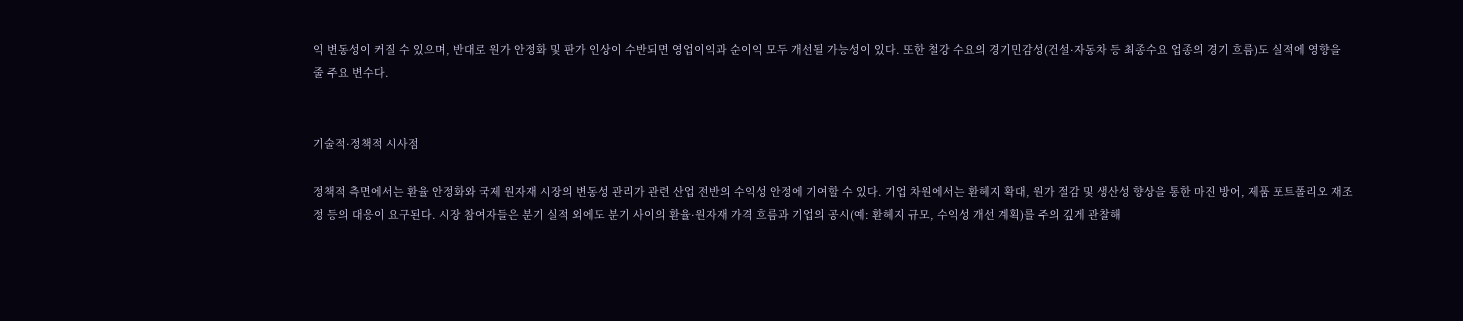익 변동성이 커질 수 있으며, 반대로 원가 안정화 및 판가 인상이 수반되면 영업이익과 순이익 모두 개선될 가능성이 있다. 또한 철강 수요의 경기민감성(건설·자동차 등 최종수요 업종의 경기 흐름)도 실적에 영향을 줄 주요 변수다.


기술적·정책적 시사점

정책적 측면에서는 환율 안정화와 국제 원자재 시장의 변동성 관리가 관련 산업 전반의 수익성 안정에 기여할 수 있다. 기업 차원에서는 환헤지 확대, 원가 절감 및 생산성 향상을 통한 마진 방어, 제품 포트폴리오 재조정 등의 대응이 요구된다. 시장 참여자들은 분기 실적 외에도 분기 사이의 환율·원자재 가격 흐름과 기업의 공시(예: 환헤지 규모, 수익성 개선 계획)를 주의 깊게 관찰해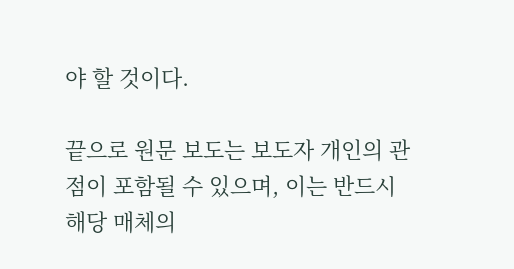야 할 것이다.

끝으로 원문 보도는 보도자 개인의 관점이 포함될 수 있으며, 이는 반드시 해당 매체의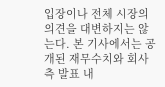입장이나 전체 시장의 의견을 대변하지는 않는다. 본 기사에서는 공개된 재무수치와 회사 측 발표 내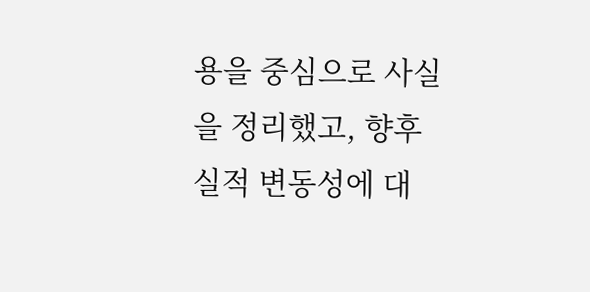용을 중심으로 사실을 정리했고, 향후 실적 변동성에 대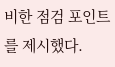비한 점검 포인트를 제시했다.